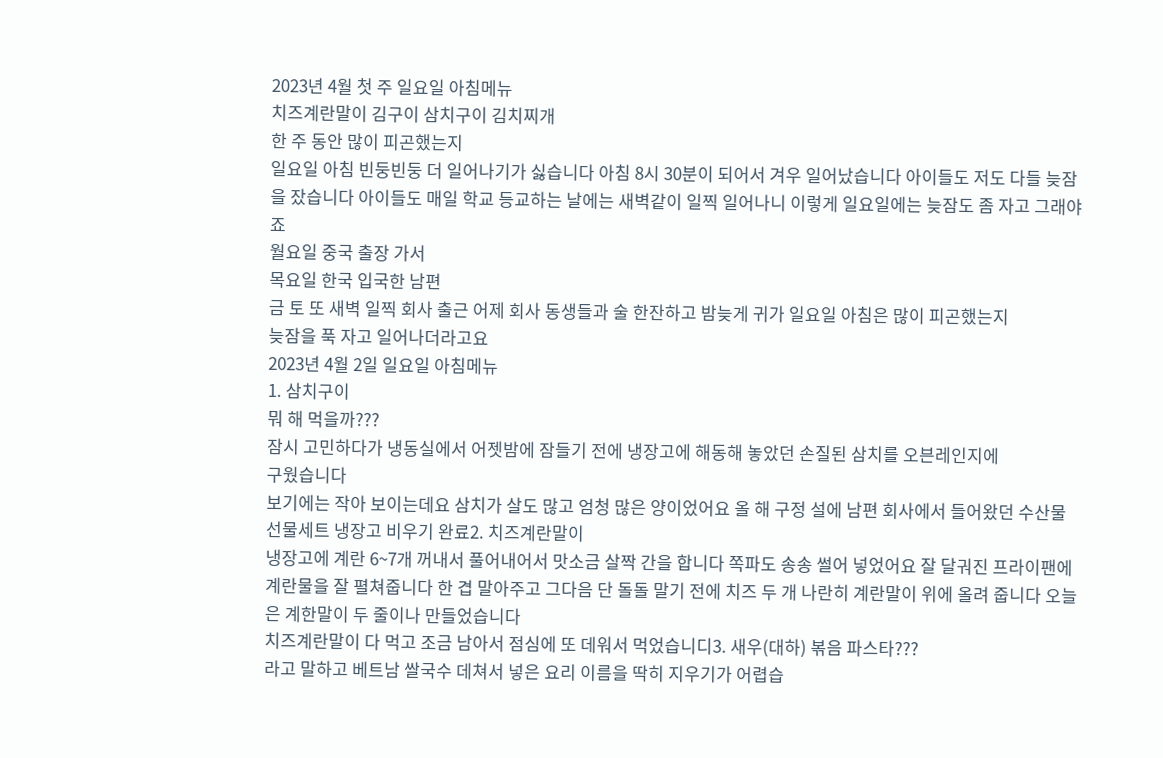2023년 4월 첫 주 일요일 아침메뉴
치즈계란말이 김구이 삼치구이 김치찌개
한 주 동안 많이 피곤했는지
일요일 아침 빈둥빈둥 더 일어나기가 싫습니다 아침 8시 30분이 되어서 겨우 일어났습니다 아이들도 저도 다들 늦잠을 잤습니다 아이들도 매일 학교 등교하는 날에는 새벽같이 일찍 일어나니 이렇게 일요일에는 늦잠도 좀 자고 그래야죠
월요일 중국 출장 가서
목요일 한국 입국한 남편
금 토 또 새벽 일찍 회사 출근 어제 회사 동생들과 술 한잔하고 밤늦게 귀가 일요일 아침은 많이 피곤했는지
늦잠을 푹 자고 일어나더라고요
2023년 4월 2일 일요일 아침메뉴
1. 삼치구이
뭐 해 먹을까???
잠시 고민하다가 냉동실에서 어젯밤에 잠들기 전에 냉장고에 해동해 놓았던 손질된 삼치를 오븐레인지에
구웠습니다
보기에는 작아 보이는데요 삼치가 살도 많고 엄청 많은 양이었어요 올 해 구정 설에 남편 회사에서 들어왔던 수산물 선물세트 냉장고 비우기 완료2. 치즈계란말이
냉장고에 계란 6~7개 꺼내서 풀어내어서 맛소금 살짝 간을 합니다 쪽파도 송송 썰어 넣었어요 잘 달궈진 프라이팬에 계란물을 잘 펼쳐줍니다 한 겹 말아주고 그다음 단 돌돌 말기 전에 치즈 두 개 나란히 계란말이 위에 올려 줍니다 오늘은 계한말이 두 줄이나 만들었습니다
치즈계란말이 다 먹고 조금 남아서 점심에 또 데워서 먹었습니디3. 새우(대하) 볶음 파스타???
라고 말하고 베트남 쌀국수 데쳐서 넣은 요리 이름을 딱히 지우기가 어렵습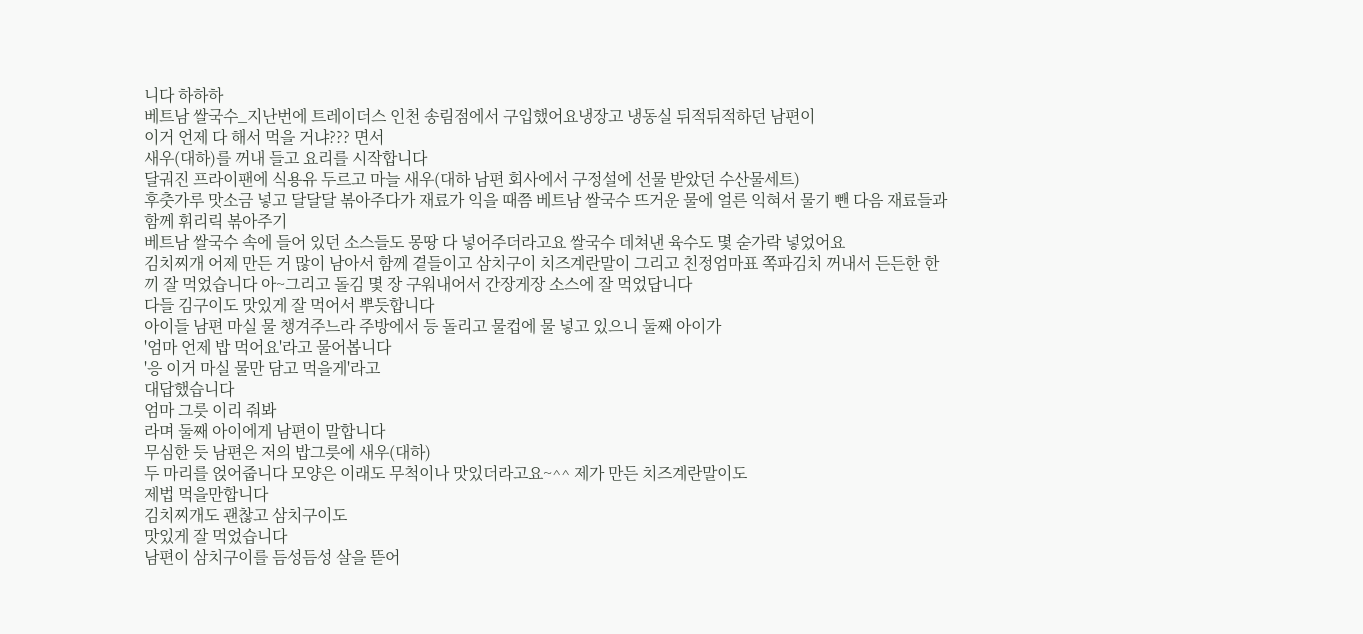니다 하하하
베트남 쌀국수_지난번에 트레이더스 인천 송림점에서 구입했어요냉장고 냉동실 뒤적뒤적하던 남편이
이거 언제 다 해서 먹을 거냐??? 면서
새우(대하)를 꺼내 들고 요리를 시작합니다
달궈진 프라이팬에 식용유 두르고 마늘 새우(대하 남편 회사에서 구정설에 선물 받았던 수산물세트)
후춧가루 맛소금 넣고 달달달 볶아주다가 재료가 익을 때쯤 베트남 쌀국수 뜨거운 물에 얼른 익혀서 물기 뺀 다음 재료들과 함께 휘리릭 볶아주기
베트남 쌀국수 속에 들어 있던 소스들도 몽땅 다 넣어주더라고요 쌀국수 데쳐낸 육수도 몇 숟가락 넣었어요
김치찌개 어제 만든 거 많이 남아서 함께 곁들이고 삼치구이 치즈계란말이 그리고 친정엄마표 쪽파김치 꺼내서 든든한 한 끼 잘 먹었습니다 아~그리고 돌김 몇 장 구워내어서 간장게장 소스에 잘 먹었답니다
다들 김구이도 맛있게 잘 먹어서 뿌듯합니다
아이들 남편 마실 물 챙겨주느라 주방에서 등 돌리고 물컵에 물 넣고 있으니 둘째 아이가
'엄마 언제 밥 먹어요'라고 물어봅니다
'응 이거 마실 물만 담고 먹을게'라고
대답했습니다
엄마 그릇 이리 줘봐
라며 둘째 아이에게 남편이 말합니다
무심한 듯 남편은 저의 밥그릇에 새우(대하)
두 마리를 얹어줍니다 모양은 이래도 무척이나 맛있더라고요~^^ 제가 만든 치즈계란말이도
제법 먹을만합니다
김치찌개도 괜찮고 삼치구이도
맛있게 잘 먹었습니다
남편이 삼치구이를 듬성듬성 살을 뜯어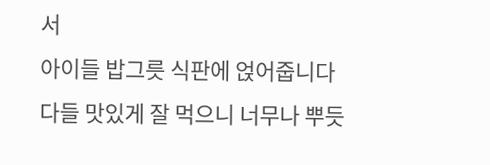서
아이들 밥그릇 식판에 얹어줍니다
다들 맛있게 잘 먹으니 너무나 뿌듯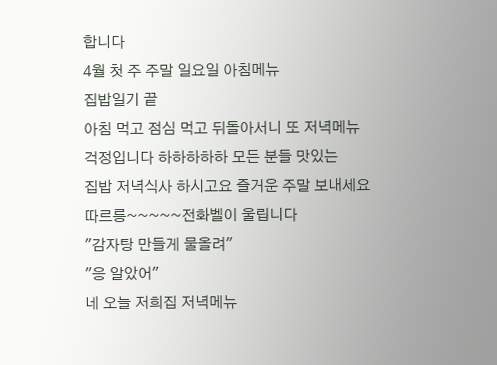합니다
4월 첫 주 주말 일요일 아침메뉴
집밥일기 끝
아침 먹고 점심 먹고 뒤돌아서니 또 저녁메뉴
걱정입니다 하하하하하 모든 분들 맛있는
집밥 저녁식사 하시고요 즐거운 주말 보내세요
따르릉~~~~~전화벨이 울립니다
"감자탕 만들게 물올려"
"응 알았어"
네 오늘 저희집 저녁메뉴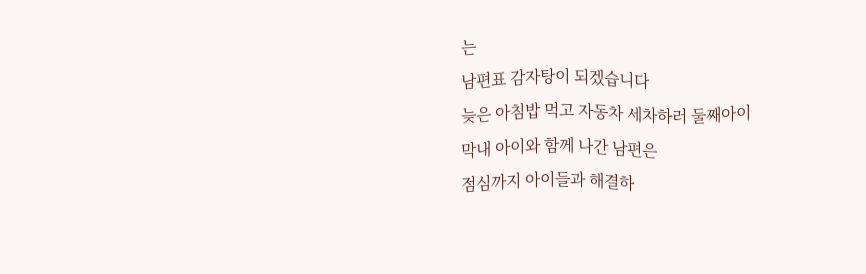는
남편표 감자탕이 되겠습니다
늦은 아침밥 먹고 자동차 세차하러 둘째아이
막내 아이와 함께 나간 남편은
점심까지 아이들과 해결하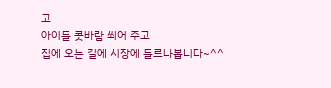고
아이들 콧바람 쐬어 주고
집에 오는 길에 시장에 들르나봅니다~^^